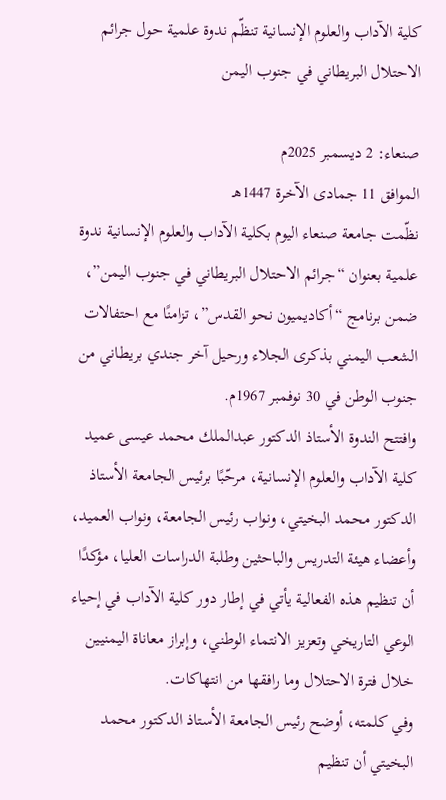كلية الآداب والعلوم الإنسانية تنظّم ندوة علمية حول جرائم الاحتلال البريطاني في جنوب اليمن

صنعاء: 2 ديسمبر 2025م
الموافق 11 جمادى الآخرة 1447هـ
نظّمت جامعة صنعاء اليوم بكلية الآداب والعلوم الإنسانية ندوة علمية بعنوان “جرائم الاحتلال البريطاني في جنوب اليمن”، ضمن برنامج “أكاديميون نحو القدس”، تزامنًا مع احتفالات الشعب اليمني بذكرى الجلاء ورحيل آخر جندي بريطاني من جنوب الوطن في 30 نوفمبر 1967م.
وافتتح الندوة الأستاذ الدكتور عبدالملك محمد عيسى عميد كلية الآداب والعلوم الإنسانية، مرحّبًا برئيس الجامعة الأستاذ الدكتور محمد البخيتي، ونواب رئيس الجامعة، ونواب العميد، وأعضاء هيئة التدريس والباحثين وطلبة الدراسات العليا، مؤكدًا أن تنظيم هذه الفعالية يأتي في إطار دور كلية الآداب في إحياء الوعي التاريخي وتعزيز الانتماء الوطني، وإبراز معاناة اليمنيين خلال فترة الاحتلال وما رافقها من انتهاكات.
وفي كلمته، أوضح رئيس الجامعة الأستاذ الدكتور محمد البخيتي أن تنظيم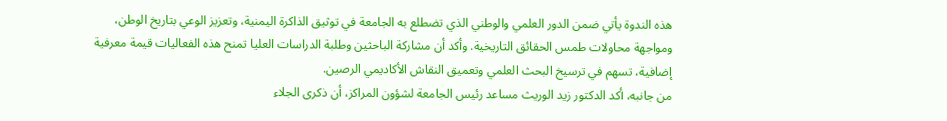هذه الندوة يأتي ضمن الدور العلمي والوطني الذي تضطلع به الجامعة في توثيق الذاكرة اليمنية، وتعزيز الوعي بتاريخ الوطن، ومواجهة محاولات طمس الحقائق التاريخية. وأكد أن مشاركة الباحثين وطلبة الدراسات العليا تمنح هذه الفعاليات قيمة معرفية إضافية، تسهم في ترسيخ البحث العلمي وتعميق النقاش الأكاديمي الرصين.
من جانبه، أكد الدكتور زيد الوريث مساعد رئيس الجامعة لشؤون المراكز، أن ذكرى الجلاء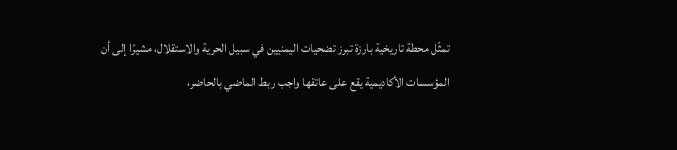تمثّل محطة تاريخية بارزة تبرز تضحيات اليمنيين في سبيل الحرية والاستقلال، مشيرًا إلى أن المؤسسات الأكاديمية يقع على عاتقها واجب ربط الماضي بالحاضر،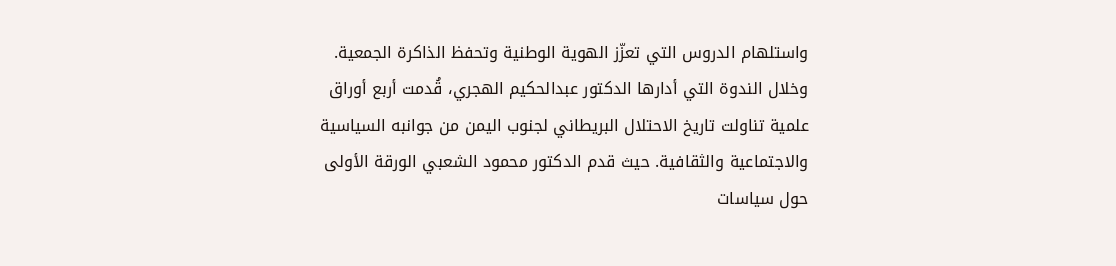واستلهام الدروس التي تعزّز الهوية الوطنية وتحفظ الذاكرة الجمعية.
وخلال الندوة التي أدارها الدكتور عبدالحكيم الهجري، قُدمت أربع أوراق علمية تناولت تاريخ الاحتلال البريطاني لجنوب اليمن من جوانبه السياسية والاجتماعية والثقافية. حيث قدم الدكتور محمود الشعبي الورقة الأولى حول سياسات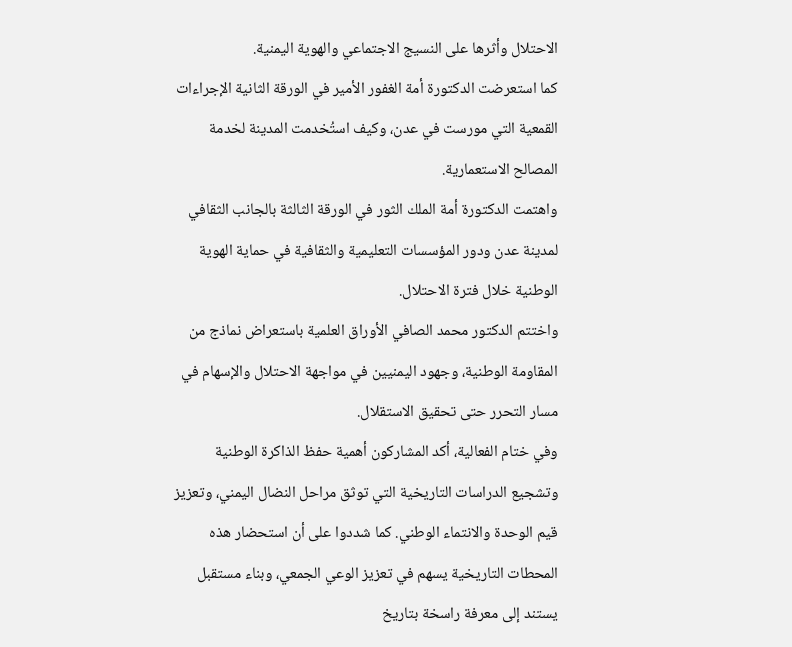الاحتلال وأثرها على النسيج الاجتماعي والهوية اليمنية.
كما استعرضت الدكتورة أمة الغفور الأمير في الورقة الثانية الإجراءات القمعية التي مورست في عدن، وكيف استُخدمت المدينة لخدمة المصالح الاستعمارية.
واهتمت الدكتورة أمة الملك الثور في الورقة الثالثة بالجانب الثقافي لمدينة عدن ودور المؤسسات التعليمية والثقافية في حماية الهوية الوطنية خلال فترة الاحتلال.
واختتم الدكتور محمد الصافي الأوراق العلمية باستعراض نماذج من المقاومة الوطنية، وجهود اليمنيين في مواجهة الاحتلال والإسهام في مسار التحرر حتى تحقيق الاستقلال.
وفي ختام الفعالية، أكد المشاركون أهمية حفظ الذاكرة الوطنية وتشجيع الدراسات التاريخية التي توثق مراحل النضال اليمني، وتعزيز قيم الوحدة والانتماء الوطني. كما شددوا على أن استحضار هذه المحطات التاريخية يسهم في تعزيز الوعي الجمعي، وبناء مستقبل يستند إلى معرفة راسخة بتاريخ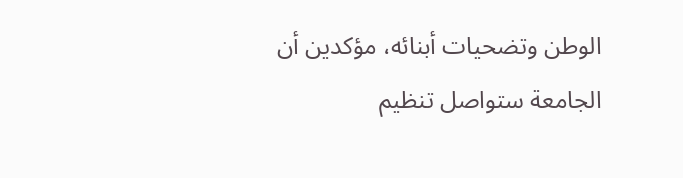الوطن وتضحيات أبنائه، مؤكدين أن الجامعة ستواصل تنظيم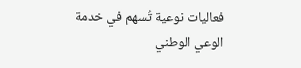فعاليات نوعية تُسهم في خدمة الوعي الوطني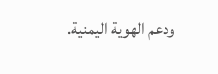ودعم الهوية اليمنية.